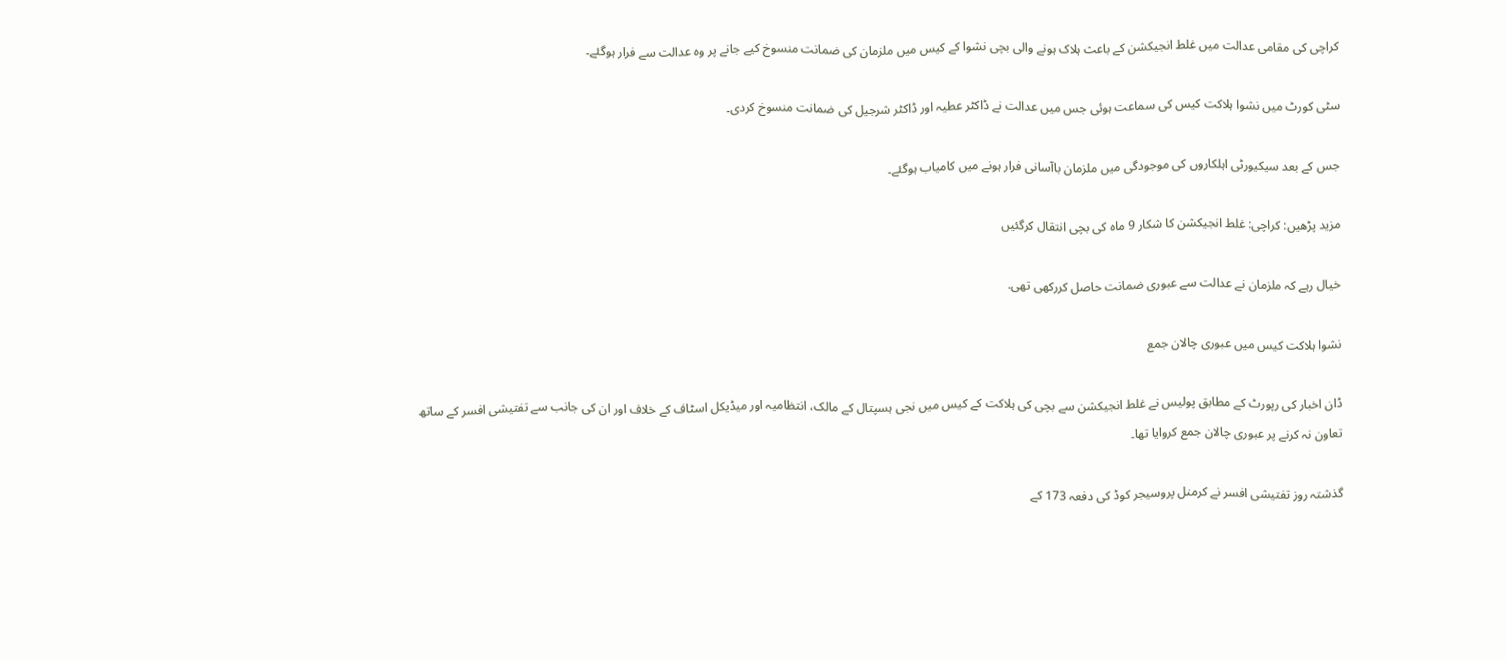کراچی کی مقامی عدالت میں غلط انجیکشن کے باعث ہلاک ہونے والی بچی نشوا کے کیس میں ملزمان کی ضمانت منسوخ کیے جانے پر وہ عدالت سے فرار ہوگئے۔

سٹی کورٹ میں نشوا ہلاکت کیس کی سماعت ہوئی جس میں عدالت نے ڈاکٹر عطیہ اور ڈاکٹر شرجیل کی ضمانت منسوخ کردی۔

جس کے بعد سیکیورٹی اہلکاروں کی موجودگی میں ملزمان باآسانی فرار ہونے میں کامیاب ہوگئے۔

مزید پڑھیں: کراچی: غلط انجیکشن کا شکار 9 ماہ کی بچی انتقال کرگئیں

خیال رہے کہ ملزمان نے عدالت سے عبوری ضمانت حاصل کررکھی تھی.

نشوا ہلاکت کیس میں عبوری چالان جمع

ڈان اخبار کی رپورٹ کے مطابق پولیس نے غلط انجیکشن سے بچی کی ہلاکت کے کیس میں نجی ہسپتال کے مالک، انتظامیہ اور میڈیکل اسٹاف کے خلاف اور ان کی جانب سے تفتیشی افسر کے ساتھ تعاون نہ کرنے پر عبوری چالان جمع کروایا تھا۔

گذشتہ روز تفتیشی افسر نے کرمنل پروسیجر کوڈ کی دفعہ 173 کے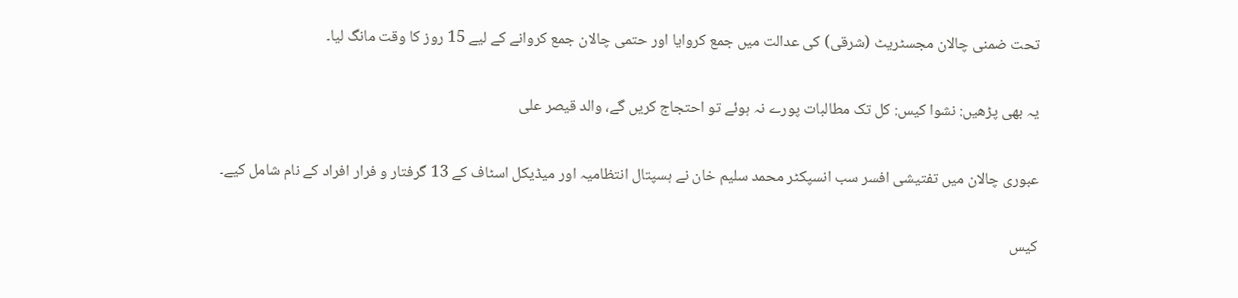تحت ضمنی چالان مجسٹریٹ (شرقی) کی عدالت میں جمع کروایا اور حتمی چالان جمع کروانے کے لیے 15 روز کا وقت مانگ لیا۔

یہ بھی پڑھیں: نشوا کیس: کل تک مطالبات پورے نہ ہوئے تو احتجاج کریں گے، والد قیصر علی

عبوری چالان میں تفتیشی افسر سب انسپکٹر محمد سلیم خان نے ہسپتال انتظامیہ اور میڈیکل اسٹاف کے 13 گرفتار و فرار افراد کے نام شامل کیے۔

کیس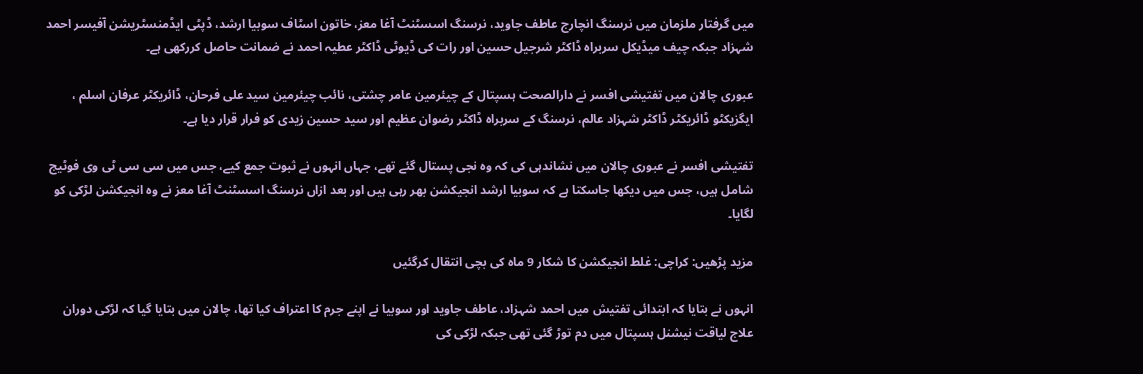میں گرفتار ملزمان میں نرسنگ انچارج عاطف جاوید، نرسنگ اسسٹنٹ آغا معز، خاتون اسٹاف سوبیا ارشد، ڈپٹی ایڈمنسٹریشن آفیسر احمد شہزاد جبکہ چیف میڈیکل سربراہ ڈاکٹر شرجیل حسین اور رات کی ڈیوٹی ڈاکٹر عطیہ احمد نے ضمانت حاصل کررکھی ہے۔

عبوری چالان میں تفتیشی افسر نے دارالصحت ہسپتال کے چیئرمین عامر چشتی، نائب چیئرمین سید علی فرحان، ڈائریکٹر عرفان اسلم ، ایگزیکٹو ڈائریکٹر ڈاکٹر شہزاد عالم، نرسنگ کے سربراہ ڈاکٹر رضوان عظیم اور سید حسین زیدی کو فرار قرار دیا ہے۔

تفتیشی افسر نے عبوری چالان میں نشاندہی کی کہ وہ نجی پستال گئے تھے، جہاں انہوں نے ثبوت جمع کیے، جس میں سی سی ٹی وی فوٹیج شامل ہیں، جس میں دیکھا جاسکتا ہے کہ سوبیا ارشد انجیکشن بھر رہی ہیں اور بعد ازاں نرسنگ اسسٹنٹ آغا معز نے وہ انجیکشن لڑکی کو لگایا۔

مزید پڑھیں: کراچی: غلط انجیکشن کا شکار 9 ماہ کی بچی انتقال کرگئیں

انہوں نے بتایا کہ ابتدائی تفتیش میں احمد شہزاد، عاطف جاوید اور سوبیا نے اپنے جرم کا اعتراف کیا تھا، چالان میں بتایا گیا کہ لڑکی دوران علاج لیاقت نیشنل ہسپتال میں دم توڑ گئی تھی جبکہ لڑکی کی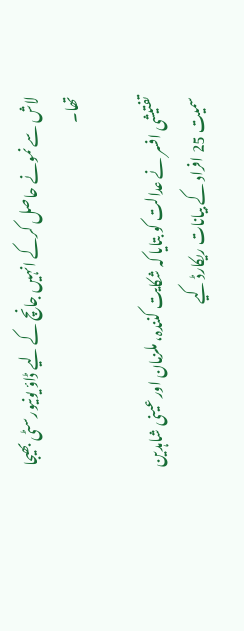لاش سے نمونے حاصل کرکے انہیں جانچ کے لیے ڈاؤ یونیورسٹی بھیجا تھا۔

تفتیشی افسر نے عدالت کو بتایا کہ شکایت کنندہ، ملزمان اور عینی شاہدین سمیت 25 افراد کے بیانات ریکارڈ کیے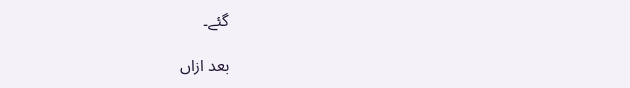گئے۔

بعد ازاں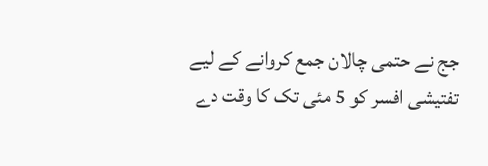جج نے حتمی چالان جمع کروانے کے لیے تفتیشی افسر کو 5 مئی تک کا وقت دے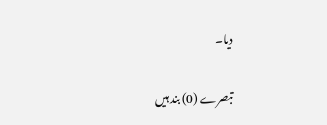دیا۔

تبصرے (0) بند ہیں